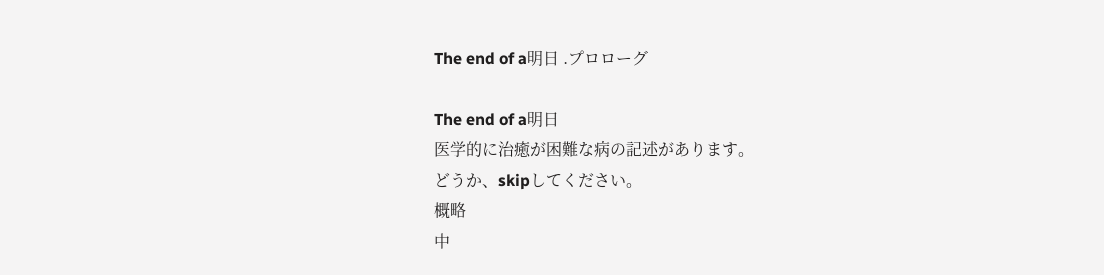The end of a明日 .プロローグ

The end of a明日
医学的に治癒が困難な病の記述があります。
どうか、skipしてください。
概略
中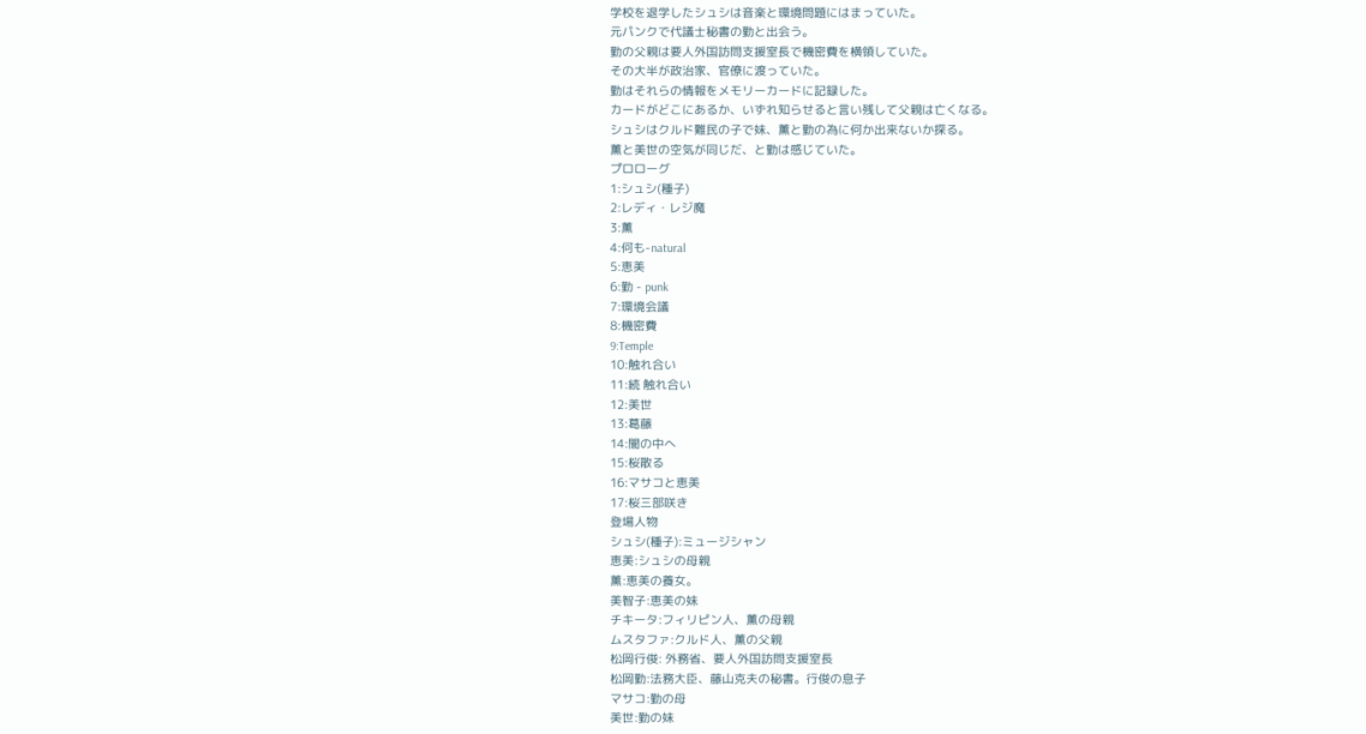学校を退学したシュシは音楽と環境問題にはまっていた。
元パンクで代議士秘書の勤と出会う。
勤の父親は要人外国訪問支援室長で機密費を横領していた。
その大半が政治家、官僚に渡っていた。
勤はそれらの情報をメモリーカードに記録した。
カードがどこにあるか、いずれ知らせると言い残して父親は亡くなる。
シュシはクルド難民の子で妹、薫と勤の為に何か出来ないか探る。
薫と美世の空気が同じだ、と勤は感じていた。
プロローグ
1:シュシ(種子)
2:レディ・レジ魔
3:薫
4:何も-natural
5:恵美
6:勤 - punk
7:環境会議
8:機密費
9:Temple
10:触れ合い
11:続 触れ合い
12:美世
13:葛藤
14:闇の中へ
15:桜散る
16:マサコと恵美
17:桜三部咲き
登場人物
シュシ(種子):ミュージシャン
恵美:シュシの母親
薫:恵美の養女。
美智子:恵美の妹
チキータ:フィリピン人、薫の母親
ムスタファ:クルド人、薫の父親
松岡行俊: 外務省、要人外国訪問支援室長
松岡勤:法務大臣、藤山克夫の秘書。行俊の息子
マサコ:勤の母
美世:勤の妹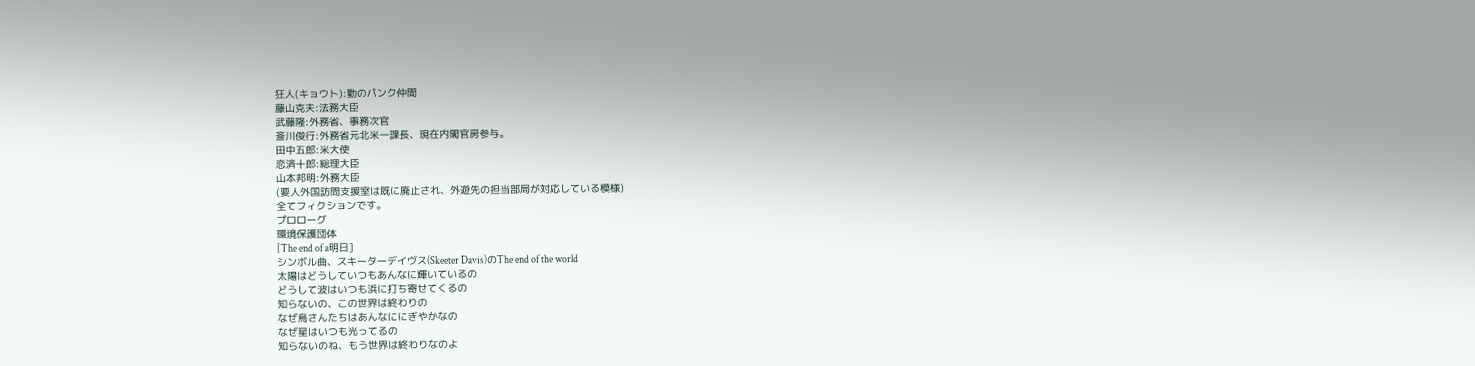狂人(キョウト):勤のパンク仲間
藤山克夫:法務大臣
武藤隆:外務省、事務次官
斎川俊行:外務省元北米一課長、現在内閣官房参与。
田中五郎:米大使
恋済十郎:総理大臣
山本邦明:外務大臣
(要人外国訪問支援室は既に廃止され、外遊先の担当部局が対応している模様)
全てフィクションです。
プロローグ
環境保護団体
[The end of a明日]
シンボル曲、スキーターデイヴス(Skeeter Davis)のThe end of the world
太陽はどうしていつもあんなに輝いているの
どうして波はいつも浜に打ち寄せてくるの
知らないの、この世界は終わりの
なぜ鳥さんたちはあんなににぎやかなの
なぜ星はいつも光ってるの
知らないのね、もう世界は終わりなのよ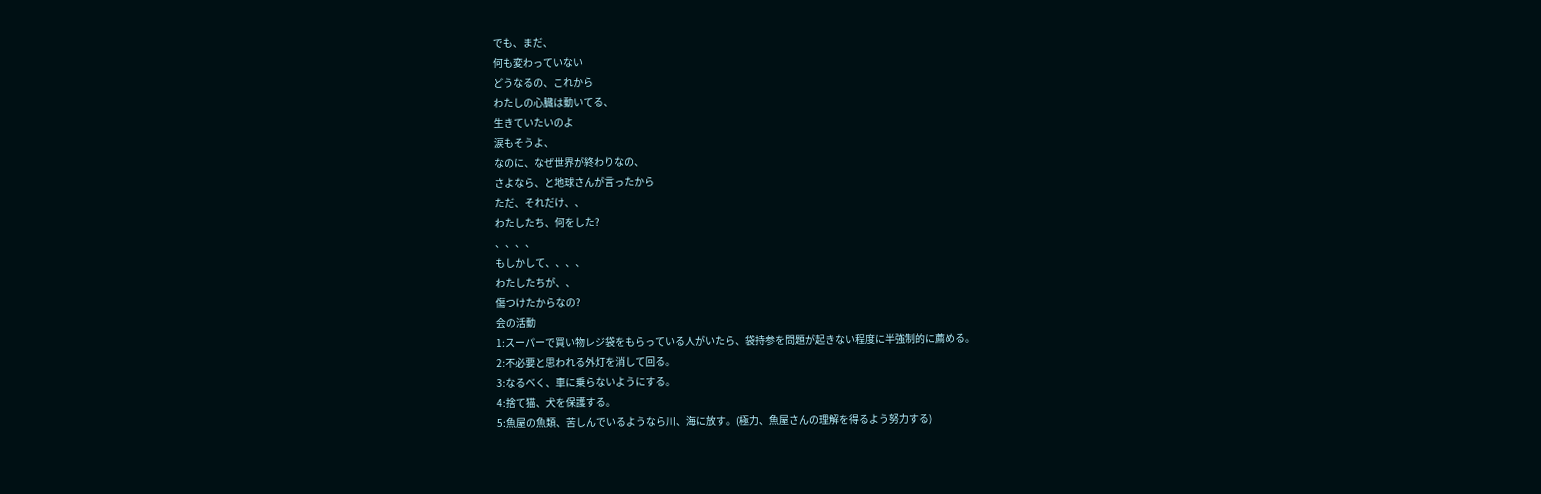でも、まだ、
何も変わっていない
どうなるの、これから
わたしの心臓は動いてる、
生きていたいのよ
涙もそうよ、
なのに、なぜ世界が終わりなの、
さよなら、と地球さんが言ったから
ただ、それだけ、、
わたしたち、何をした?
、、、、
もしかして、、、、
わたしたちが、、
傷つけたからなの?
会の活動
1:スーパーで買い物レジ袋をもらっている人がいたら、袋持参を問題が起きない程度に半強制的に薦める。
2:不必要と思われる外灯を消して回る。
3:なるべく、車に乗らないようにする。
4:捨て猫、犬を保護する。
5:魚屋の魚類、苦しんでいるようなら川、海に放す。(極力、魚屋さんの理解を得るよう努力する)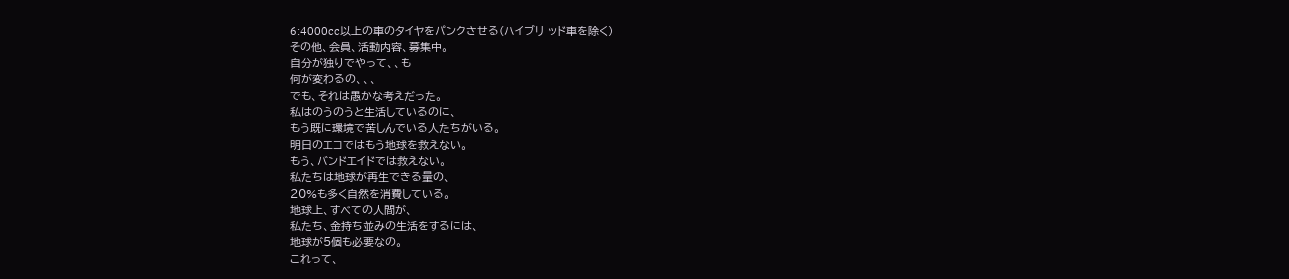6:4000cc以上の車のタイヤをパンクさせる(ハイブリ ッド車を除く)
その他、会員、活動内容、募集中。
自分が独りでやって、、も
何が変わるの、、、
でも、それは愚かな考えだった。
私はのうのうと生活しているのに、
もう既に環境で苦しんでいる人たちがいる。
明日のエコではもう地球を救えない。
もう、バンドエイドでは救えない。
私たちは地球が再生できる量の、
20%も多く自然を消費している。
地球上、すべての人間が、
私たち、金持ち並みの生活をするには、
地球が5個も必要なの。
これって、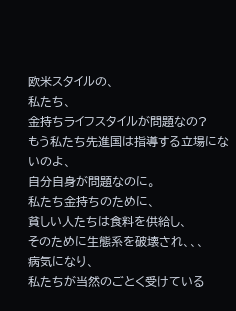欧米スタイルの、
私たち、
金持ちライフスタイルが問題なの?
もう私たち先進国は指導する立場にないのよ、
自分自身が問題なのに。
私たち金持ちのために、
貧しい人たちは食料を供給し、
そのために生態系を破壊され、、、
病気になり、
私たちが当然のごとく受けている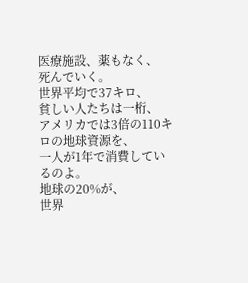医療施設、薬もなく、
死んでいく。
世界平均で37キロ、
貧しい人たちは一桁、
アメリカでは3倍の110キロの地球資源を、
一人が1年で消費しているのよ。
地球の20%が、
世界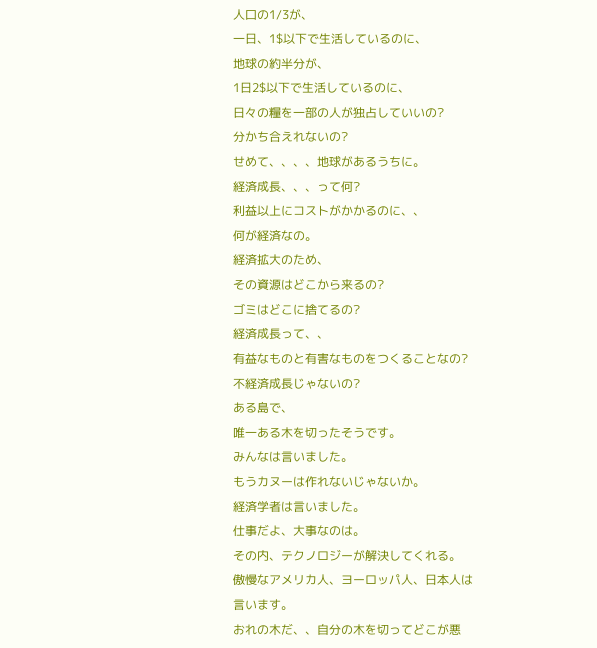人口の1/3が、
一日、1$以下で生活しているのに、
地球の約半分が、
1日2$以下で生活しているのに、
日々の糧を一部の人が独占していいの?
分かち合えれないの?
せめて、、、、地球があるうちに。
経済成長、、、って何?
利益以上にコストがかかるのに、、
何が経済なの。
経済拡大のため、
その資源はどこから来るの?
ゴミはどこに捨てるの?
経済成長って、、
有益なものと有害なものをつくることなの?
不経済成長じゃないの?
ある島で、
唯一ある木を切ったそうです。
みんなは言いました。
もうカヌーは作れないじゃないか。
経済学者は言いました。
仕事だよ、大事なのは。
その内、テクノロジーが解決してくれる。
傲慢なアメリカ人、ヨーロッパ人、日本人は言います。
おれの木だ、、自分の木を切ってどこが悪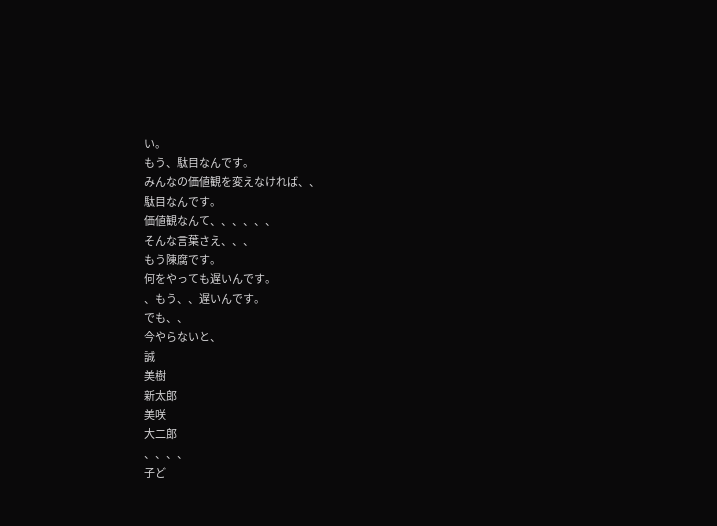い。
もう、駄目なんです。
みんなの価値観を変えなければ、、
駄目なんです。
価値観なんて、、、、、、
そんな言葉さえ、、、
もう陳腐です。
何をやっても遅いんです。
、もう、、遅いんです。
でも、、
今やらないと、
誠
美樹
新太郎
美咲
大二郎
、、、、
子ど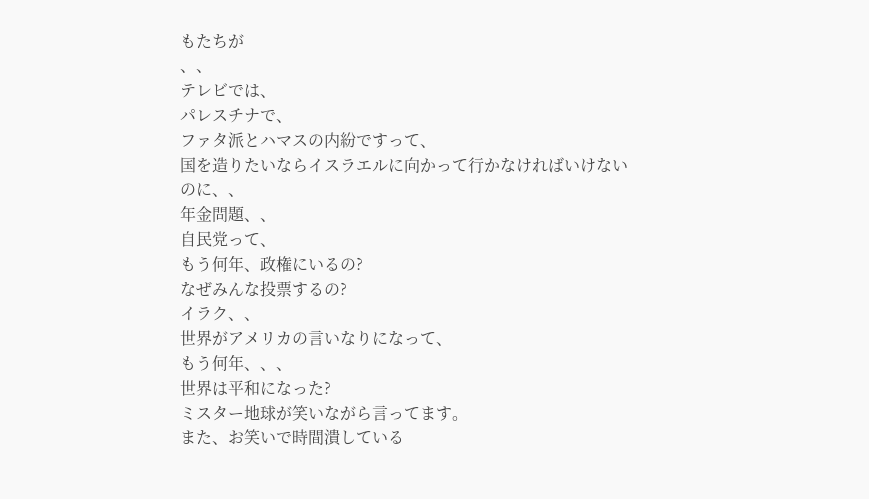もたちが
、、
テレビでは、
パレスチナで、
ファタ派とハマスの内紛ですって、
国を造りたいならイスラエルに向かって行かなければいけないのに、、
年金問題、、
自民党って、
もう何年、政権にいるの?
なぜみんな投票するの?
イラク、、
世界がアメリカの言いなりになって、
もう何年、、、
世界は平和になった?
ミスター地球が笑いながら言ってます。
また、お笑いで時間潰している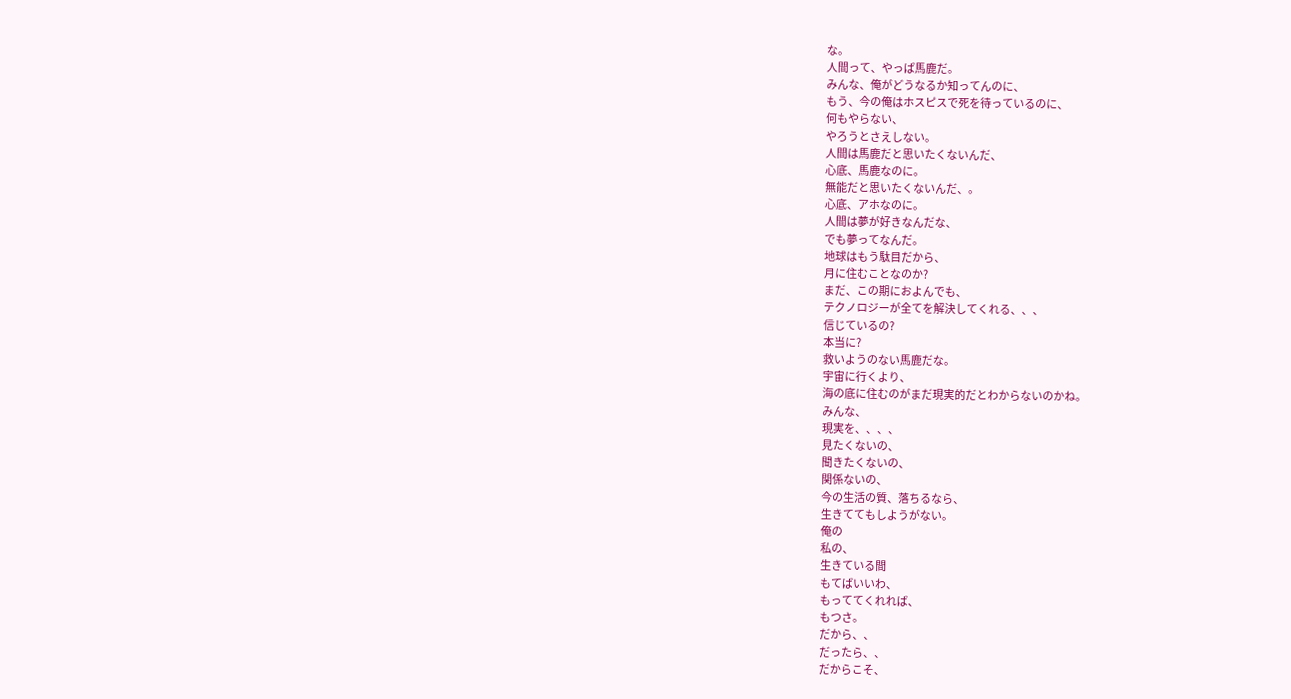な。
人間って、やっぱ馬鹿だ。
みんな、俺がどうなるか知ってんのに、
もう、今の俺はホスピスで死を待っているのに、
何もやらない、
やろうとさえしない。
人間は馬鹿だと思いたくないんだ、
心底、馬鹿なのに。
無能だと思いたくないんだ、。
心底、アホなのに。
人間は夢が好きなんだな、
でも夢ってなんだ。
地球はもう駄目だから、
月に住むことなのか?
まだ、この期におよんでも、
テクノロジーが全てを解決してくれる、、、
信じているの?
本当に?
救いようのない馬鹿だな。
宇宙に行くより、
海の底に住むのがまだ現実的だとわからないのかね。
みんな、
現実を、、、、
見たくないの、
聞きたくないの、
関係ないの、
今の生活の質、落ちるなら、
生きててもしようがない。
俺の
私の、
生きている間
もてばいいわ、
もっててくれれば、
もつさ。
だから、、
だったら、、
だからこそ、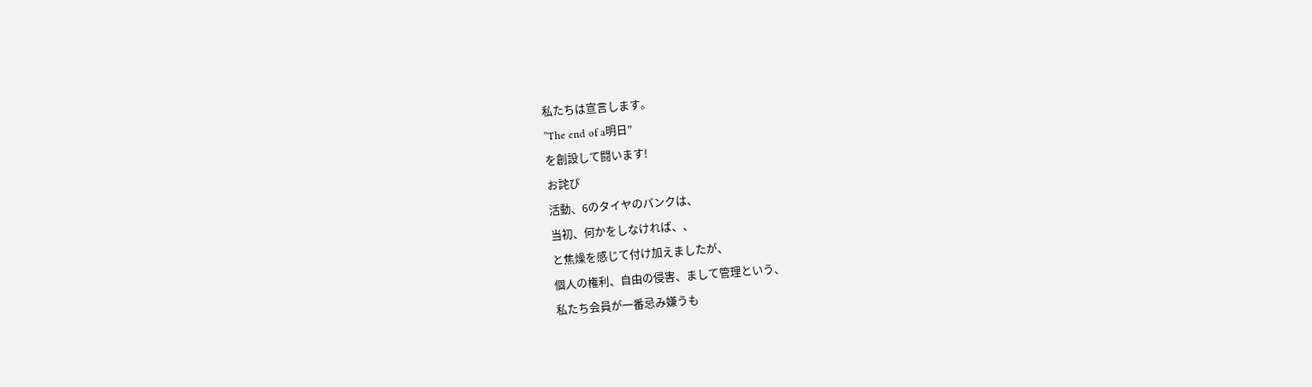私たちは宣言します。
”The end of a明日”
を創設して闘います!
お詫び
活動、6のタイヤのパンクは、
当初、何かをしなければ、、
と焦燥を感じて付け加えましたが、
個人の権利、自由の侵害、まして管理という、
私たち会員が一番忌み嫌うも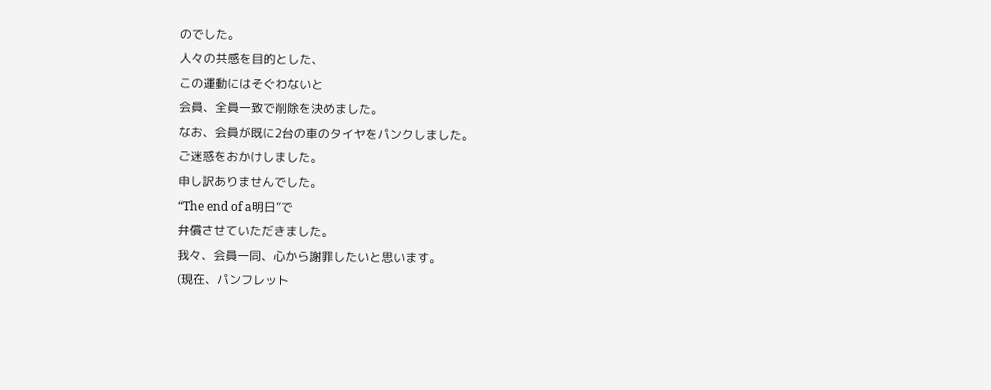のでした。
人々の共感を目的とした、
この運動にはそぐわないと
会員、全員一致で削除を決めました。
なお、会員が既に2台の車のタイヤをパンクしました。
ご迷惑をおかけしました。
申し訳ありませんでした。
“The end of a明日”で
弁償させていただきました。
我々、会員一同、心から謝罪したいと思います。
(現在、パンフレット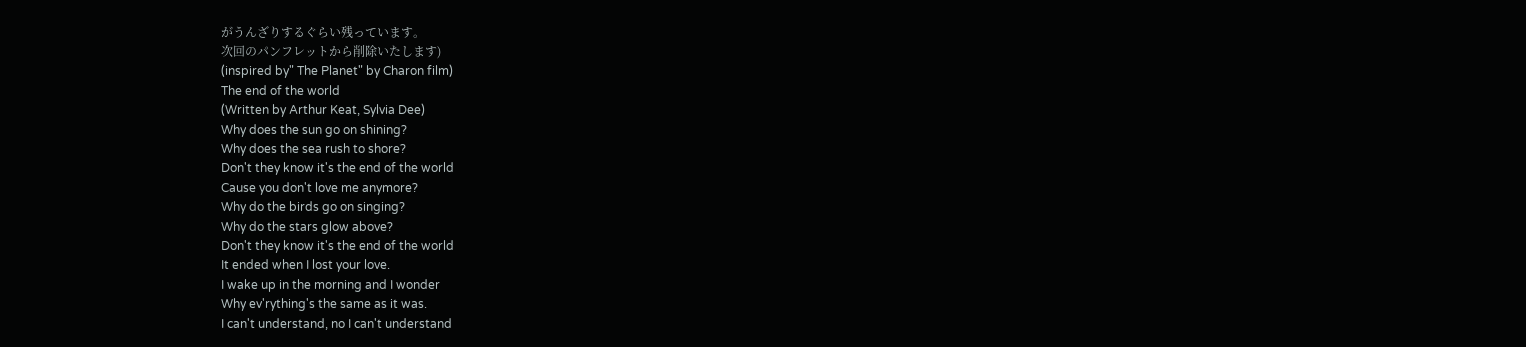がうんざりするぐらい残っています。
次回のパンフレットから削除いたします)
(inspired by" The Planet" by Charon film)
The end of the world
(Written by Arthur Keat, Sylvia Dee)
Why does the sun go on shining?
Why does the sea rush to shore?
Don't they know it's the end of the world
Cause you don't love me anymore?
Why do the birds go on singing?
Why do the stars glow above?
Don't they know it's the end of the world
It ended when I lost your love.
I wake up in the morning and I wonder
Why ev'rything's the same as it was.
I can't understand, no I can't understand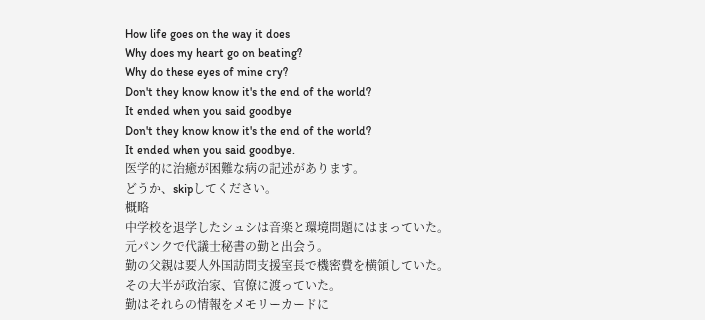How life goes on the way it does
Why does my heart go on beating?
Why do these eyes of mine cry?
Don't they know know it's the end of the world?
It ended when you said goodbye
Don't they know know it's the end of the world?
It ended when you said goodbye.
医学的に治癒が困難な病の記述があります。
どうか、skipしてください。
概略
中学校を退学したシュシは音楽と環境問題にはまっていた。
元パンクで代議士秘書の勤と出会う。
勤の父親は要人外国訪問支援室長で機密費を横領していた。
その大半が政治家、官僚に渡っていた。
勤はそれらの情報をメモリーカードに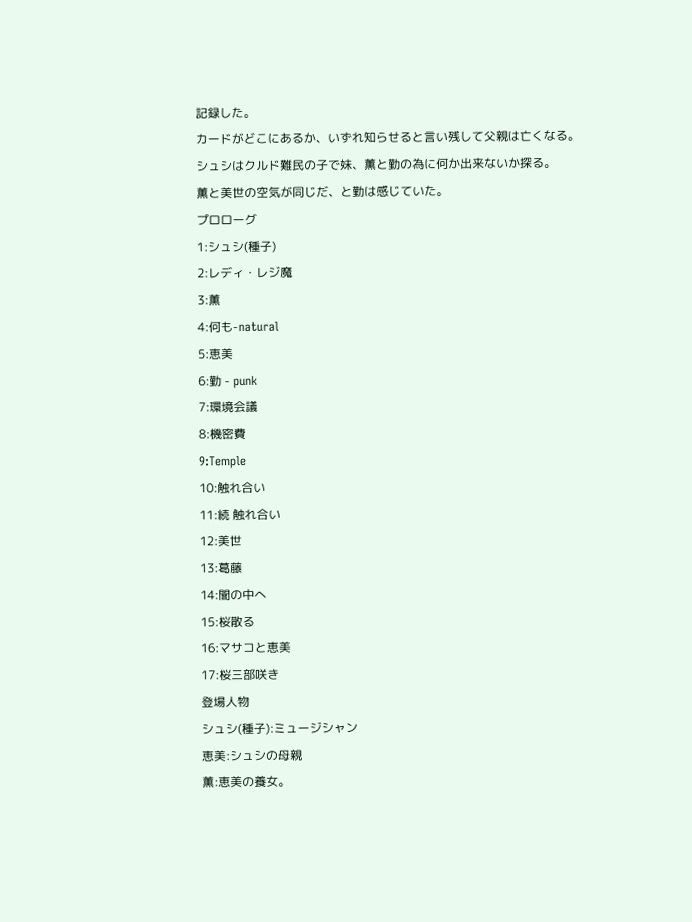記録した。
カードがどこにあるか、いずれ知らせると言い残して父親は亡くなる。
シュシはクルド難民の子で妹、薫と勤の為に何か出来ないか探る。
薫と美世の空気が同じだ、と勤は感じていた。
プロローグ
1:シュシ(種子)
2:レディ・レジ魔
3:薫
4:何も-natural
5:恵美
6:勤 - punk
7:環境会議
8:機密費
9:Temple
10:触れ合い
11:続 触れ合い
12:美世
13:葛藤
14:闇の中へ
15:桜散る
16:マサコと恵美
17:桜三部咲き
登場人物
シュシ(種子):ミュージシャン
恵美:シュシの母親
薫:恵美の養女。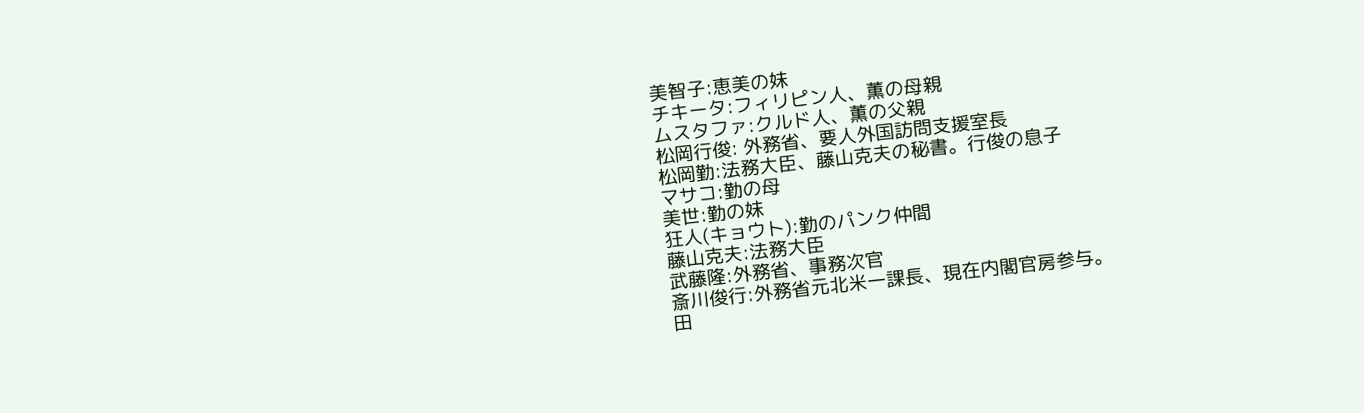美智子:恵美の妹
チキータ:フィリピン人、薫の母親
ムスタファ:クルド人、薫の父親
松岡行俊: 外務省、要人外国訪問支援室長
松岡勤:法務大臣、藤山克夫の秘書。行俊の息子
マサコ:勤の母
美世:勤の妹
狂人(キョウト):勤のパンク仲間
藤山克夫:法務大臣
武藤隆:外務省、事務次官
斎川俊行:外務省元北米一課長、現在内閣官房参与。
田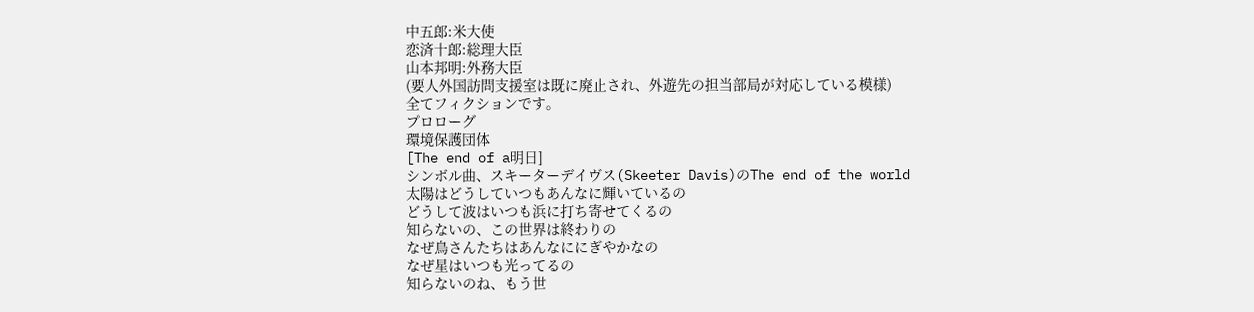中五郎:米大使
恋済十郎:総理大臣
山本邦明:外務大臣
(要人外国訪問支援室は既に廃止され、外遊先の担当部局が対応している模様)
全てフィクションです。
プロローグ
環境保護団体
[The end of a明日]
シンボル曲、スキーターデイヴス(Skeeter Davis)のThe end of the world
太陽はどうしていつもあんなに輝いているの
どうして波はいつも浜に打ち寄せてくるの
知らないの、この世界は終わりの
なぜ鳥さんたちはあんなににぎやかなの
なぜ星はいつも光ってるの
知らないのね、もう世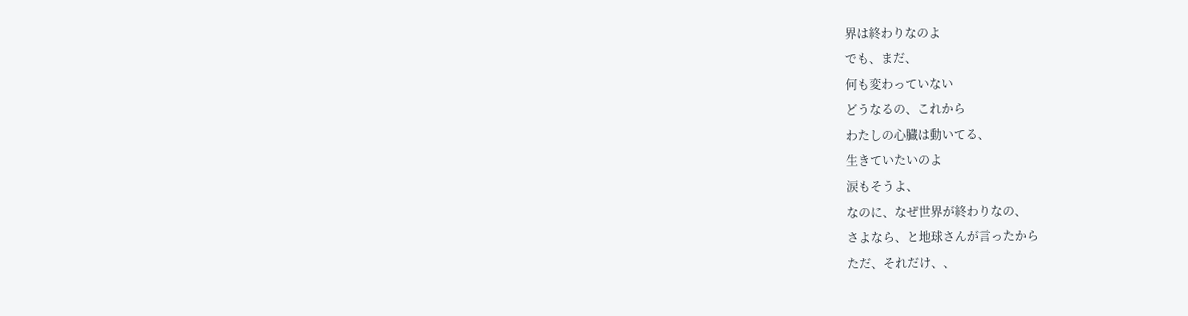界は終わりなのよ
でも、まだ、
何も変わっていない
どうなるの、これから
わたしの心臓は動いてる、
生きていたいのよ
涙もそうよ、
なのに、なぜ世界が終わりなの、
さよなら、と地球さんが言ったから
ただ、それだけ、、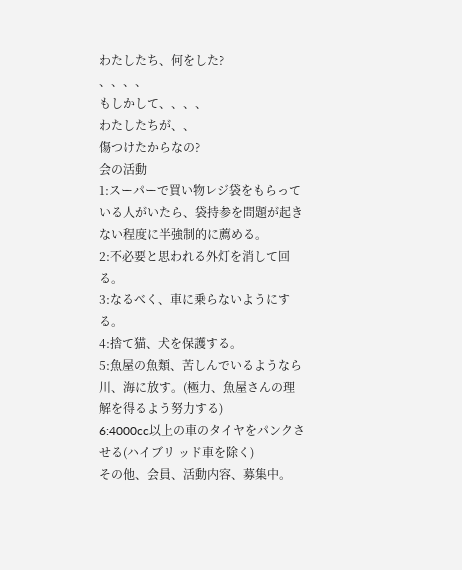わたしたち、何をした?
、、、、
もしかして、、、、
わたしたちが、、
傷つけたからなの?
会の活動
1:スーパーで買い物レジ袋をもらっている人がいたら、袋持参を問題が起きない程度に半強制的に薦める。
2:不必要と思われる外灯を消して回る。
3:なるべく、車に乗らないようにする。
4:捨て猫、犬を保護する。
5:魚屋の魚類、苦しんでいるようなら川、海に放す。(極力、魚屋さんの理解を得るよう努力する)
6:4000cc以上の車のタイヤをパンクさせる(ハイブリ ッド車を除く)
その他、会員、活動内容、募集中。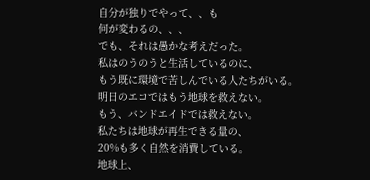自分が独りでやって、、も
何が変わるの、、、
でも、それは愚かな考えだった。
私はのうのうと生活しているのに、
もう既に環境で苦しんでいる人たちがいる。
明日のエコではもう地球を救えない。
もう、バンドエイドでは救えない。
私たちは地球が再生できる量の、
20%も多く自然を消費している。
地球上、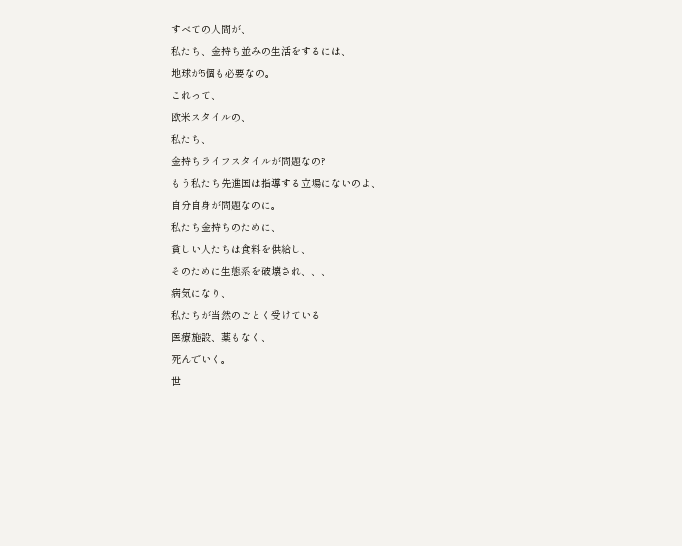すべての人間が、
私たち、金持ち並みの生活をするには、
地球が5個も必要なの。
これって、
欧米スタイルの、
私たち、
金持ちライフスタイルが問題なの?
もう私たち先進国は指導する立場にないのよ、
自分自身が問題なのに。
私たち金持ちのために、
貧しい人たちは食料を供給し、
そのために生態系を破壊され、、、
病気になり、
私たちが当然のごとく受けている
医療施設、薬もなく、
死んでいく。
世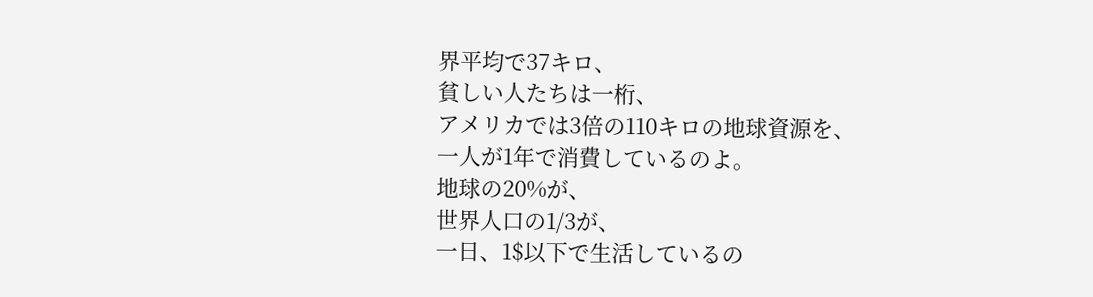界平均で37キロ、
貧しい人たちは一桁、
アメリカでは3倍の110キロの地球資源を、
一人が1年で消費しているのよ。
地球の20%が、
世界人口の1/3が、
一日、1$以下で生活しているの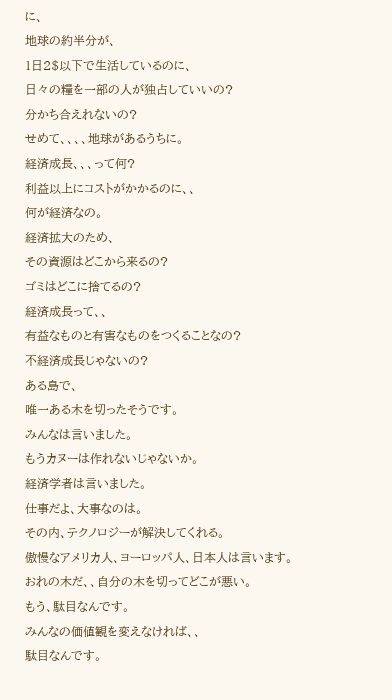に、
地球の約半分が、
1日2$以下で生活しているのに、
日々の糧を一部の人が独占していいの?
分かち合えれないの?
せめて、、、、地球があるうちに。
経済成長、、、って何?
利益以上にコストがかかるのに、、
何が経済なの。
経済拡大のため、
その資源はどこから来るの?
ゴミはどこに捨てるの?
経済成長って、、
有益なものと有害なものをつくることなの?
不経済成長じゃないの?
ある島で、
唯一ある木を切ったそうです。
みんなは言いました。
もうカヌーは作れないじゃないか。
経済学者は言いました。
仕事だよ、大事なのは。
その内、テクノロジーが解決してくれる。
傲慢なアメリカ人、ヨーロッパ人、日本人は言います。
おれの木だ、、自分の木を切ってどこが悪い。
もう、駄目なんです。
みんなの価値観を変えなければ、、
駄目なんです。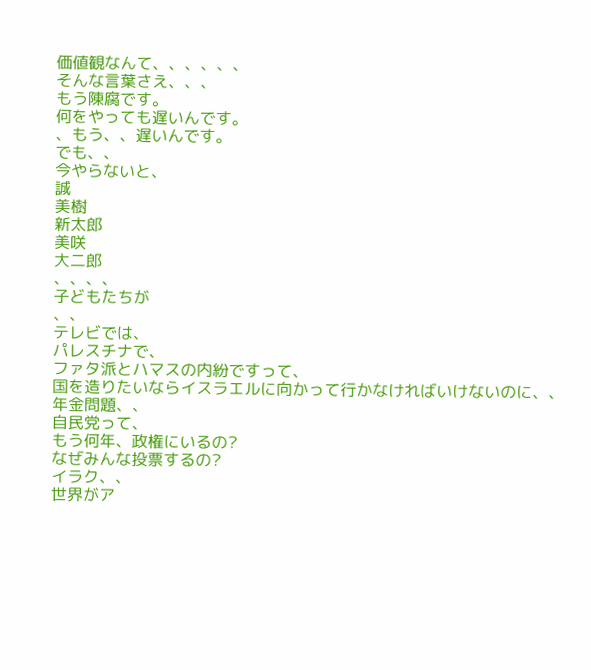価値観なんて、、、、、、
そんな言葉さえ、、、
もう陳腐です。
何をやっても遅いんです。
、もう、、遅いんです。
でも、、
今やらないと、
誠
美樹
新太郎
美咲
大二郎
、、、、
子どもたちが
、、
テレビでは、
パレスチナで、
ファタ派とハマスの内紛ですって、
国を造りたいならイスラエルに向かって行かなければいけないのに、、
年金問題、、
自民党って、
もう何年、政権にいるの?
なぜみんな投票するの?
イラク、、
世界がア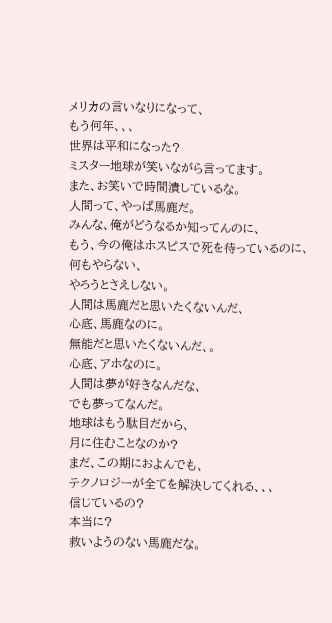メリカの言いなりになって、
もう何年、、、
世界は平和になった?
ミスター地球が笑いながら言ってます。
また、お笑いで時間潰しているな。
人間って、やっぱ馬鹿だ。
みんな、俺がどうなるか知ってんのに、
もう、今の俺はホスピスで死を待っているのに、
何もやらない、
やろうとさえしない。
人間は馬鹿だと思いたくないんだ、
心底、馬鹿なのに。
無能だと思いたくないんだ、。
心底、アホなのに。
人間は夢が好きなんだな、
でも夢ってなんだ。
地球はもう駄目だから、
月に住むことなのか?
まだ、この期におよんでも、
テクノロジーが全てを解決してくれる、、、
信じているの?
本当に?
救いようのない馬鹿だな。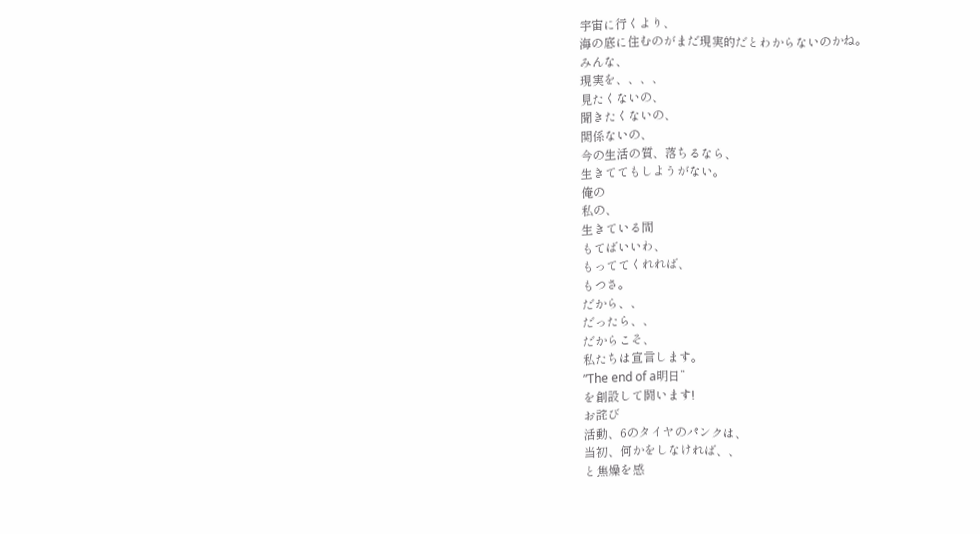宇宙に行くより、
海の底に住むのがまだ現実的だとわからないのかね。
みんな、
現実を、、、、
見たくないの、
聞きたくないの、
関係ないの、
今の生活の質、落ちるなら、
生きててもしようがない。
俺の
私の、
生きている間
もてばいいわ、
もっててくれれば、
もつさ。
だから、、
だったら、、
だからこそ、
私たちは宣言します。
”The end of a明日”
を創設して闘います!
お詫び
活動、6のタイヤのパンクは、
当初、何かをしなければ、、
と焦燥を感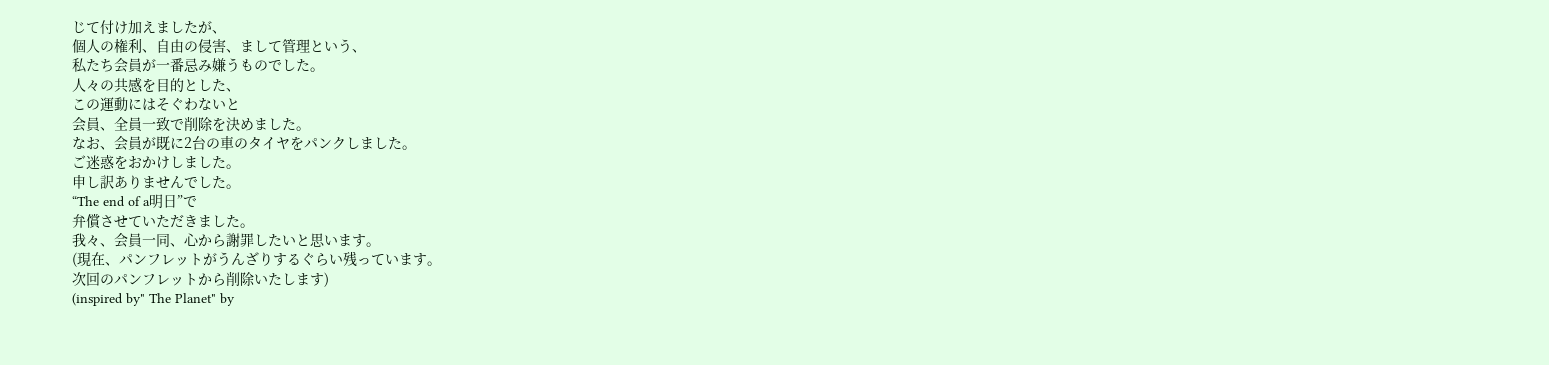じて付け加えましたが、
個人の権利、自由の侵害、まして管理という、
私たち会員が一番忌み嫌うものでした。
人々の共感を目的とした、
この運動にはそぐわないと
会員、全員一致で削除を決めました。
なお、会員が既に2台の車のタイヤをパンクしました。
ご迷惑をおかけしました。
申し訳ありませんでした。
“The end of a明日”で
弁償させていただきました。
我々、会員一同、心から謝罪したいと思います。
(現在、パンフレットがうんざりするぐらい残っています。
次回のパンフレットから削除いたします)
(inspired by" The Planet" by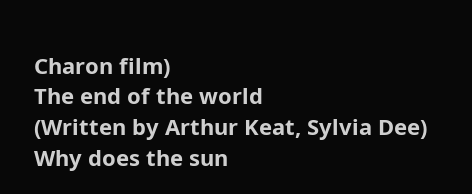Charon film)
The end of the world
(Written by Arthur Keat, Sylvia Dee)
Why does the sun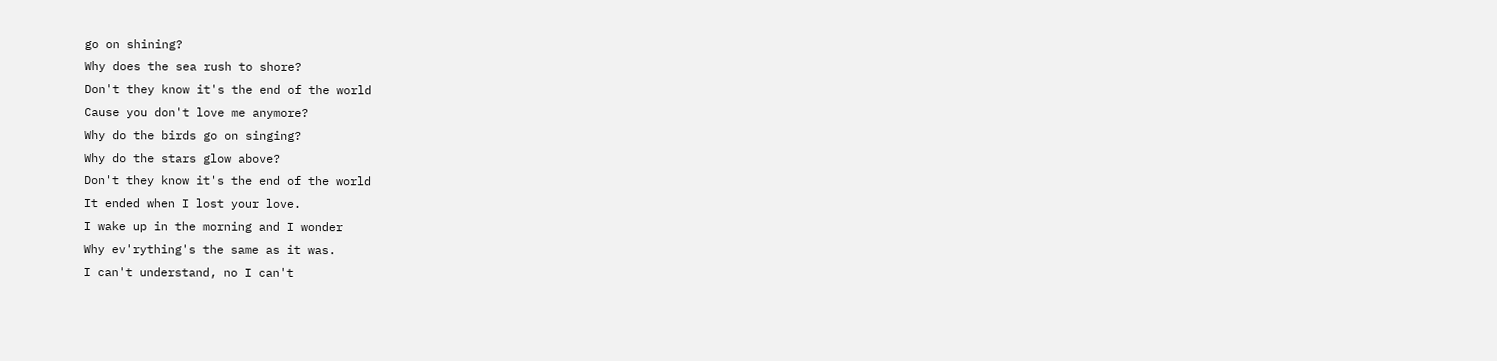go on shining?
Why does the sea rush to shore?
Don't they know it's the end of the world
Cause you don't love me anymore?
Why do the birds go on singing?
Why do the stars glow above?
Don't they know it's the end of the world
It ended when I lost your love.
I wake up in the morning and I wonder
Why ev'rything's the same as it was.
I can't understand, no I can't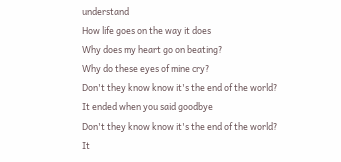understand
How life goes on the way it does
Why does my heart go on beating?
Why do these eyes of mine cry?
Don't they know know it's the end of the world?
It ended when you said goodbye
Don't they know know it's the end of the world?
It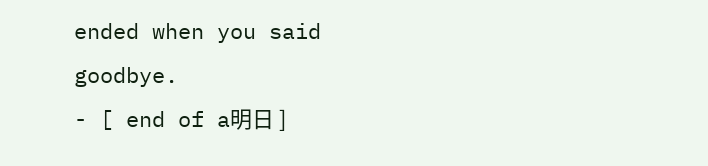ended when you said goodbye.
- [ end of a明日 ]